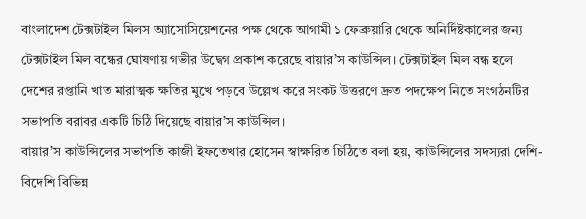বাংলাদেশ টেক্সটাইল মিলস অ্যাসোসিয়েশনের পক্ষ থেকে আগামী ১ ফেব্রুয়ারি থেকে অনির্দিষ্টকালের জন্য টেক্সটাইল মিল বন্ধের ঘোষণায় গভীর উদ্বেগ প্রকাশ করেছে বায়ার’স কাউন্সিল। টেক্সটাইল মিল বন্ধ হলে দেশের রপ্তানি খাত মারাত্মক ক্ষতির মুখে পড়বে উল্লেখ করে সংকট উত্তরণে দ্রুত পদক্ষেপ নিতে সংগঠনটির সভাপতি বরাবর একটি চিঠি দিয়েছে বায়ার’স কাউন্সিল।
বায়ার’স কাউন্সিলের সভাপতি কাজী ইফতেখার হোসেন স্বাক্ষরিত চিঠিতে বলা হয়, কাউন্সিলের সদস্যরা দেশি-বিদেশি বিভিন্ন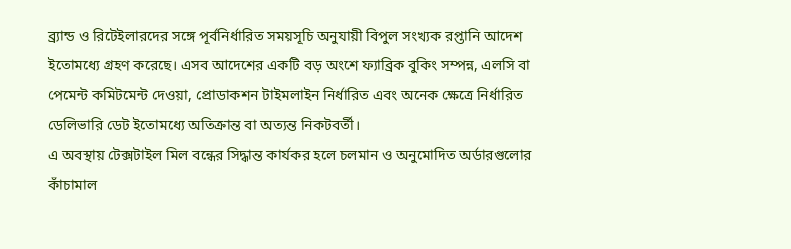ব্র্যান্ড ও রিটেইলারদের সঙ্গে পূর্বনির্ধারিত সময়সূচি অনুযায়ী বিপুল সংখ্যক রপ্তানি আদেশ ইতোমধ্যে গ্রহণ করেছে। এসব আদেশের একটি বড় অংশে ফ্যাব্রিক বুকিং সম্পন্ন, এলসি বা পেমেন্ট কমিটমেন্ট দেওয়া, প্রোডাকশন টাইমলাইন নির্ধারিত এবং অনেক ক্ষেত্রে নির্ধারিত ডেলিভারি ডেট ইতোমধ্যে অতিক্রান্ত বা অত্যন্ত নিকটবর্তী।
এ অবস্থায় টেক্সটাইল মিল বন্ধের সিদ্ধান্ত কার্যকর হলে চলমান ও অনুমোদিত অর্ডারগুলোর কাঁচামাল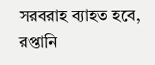সরবরাহ ব্যাহত হবে, রপ্তানি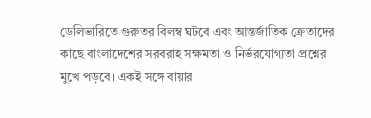ডেলিভারিতে গুরুতর বিলম্ব ঘটবে এবং আন্তর্জাতিক ক্রেতাদের কাছে বাংলাদেশের সরবরাহ সক্ষমতা ও নির্ভরযোগ্যতা প্রশ্নের মুখে পড়বে। একই সঙ্গে বায়ার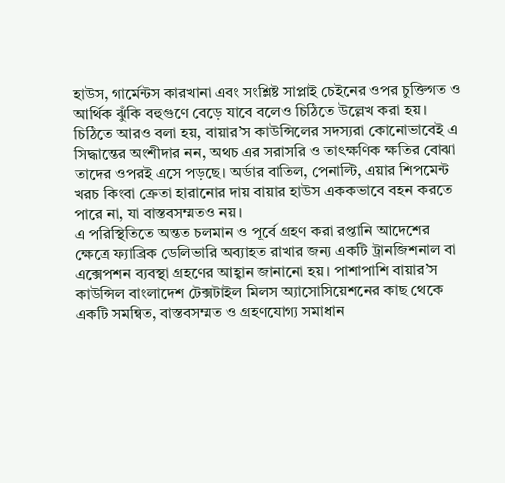হাউস, গার্মেন্টস কারখানা এবং সংশ্লিষ্ট সাপ্লাই চেইনের ওপর চুক্তিগত ও আর্থিক ঝুঁকি বহুগুণে বেড়ে যাবে বলেও চিঠিতে উল্লেখ করা হয়।
চিঠিতে আরও বলা হয়, বায়ার’স কাউন্সিলের সদস্যরা কোনোভাবেই এ সিদ্ধান্তের অংশীদার নন, অথচ এর সরাসরি ও তাৎক্ষণিক ক্ষতির বোঝা তাদের ওপরই এসে পড়ছে। অর্ডার বাতিল, পেনাল্টি, এয়ার শিপমেন্ট খরচ কিংবা ক্রেতা হারানোর দায় বায়ার হাউস এককভাবে বহন করতে পারে না, যা বাস্তবসম্মতও নয়।
এ পরিস্থিতিতে অন্তত চলমান ও পূর্বে গ্রহণ করা রপ্তানি আদেশের ক্ষেত্রে ফ্যাব্রিক ডেলিভারি অব্যাহত রাখার জন্য একটি ট্রানজিশনাল বা এক্সেপশন ব্যবস্থা গ্রহণের আহ্বান জানানো হয়। পাশাপাশি বায়ার’স কাউন্সিল বাংলাদেশ টেক্সটাইল মিলস অ্যাসোসিয়েশনের কাছ থেকে একটি সমন্বিত, বাস্তবসম্মত ও গ্রহণযোগ্য সমাধান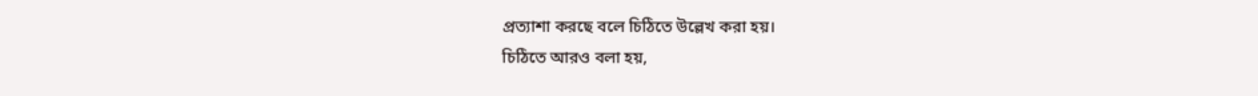প্রত্যাশা করছে বলে চিঠিতে উল্লেখ করা হয়।
চিঠিতে আরও বলা হয়,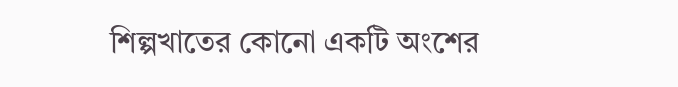শিল্পখাতের কোনো একটি অংশের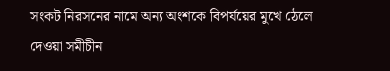সংকট নিরসনের নামে অন্য অংশকে বিপর্যয়ের মুখে ঠেলে দেওয়া সমীচীন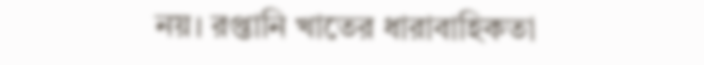নয়। রপ্তানি খাতের ধারাবাহিকতা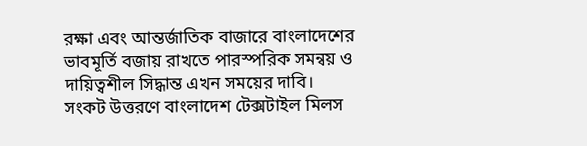রক্ষা এবং আন্তর্জাতিক বাজারে বাংলাদেশের ভাবমূর্তি বজায় রাখতে পারস্পরিক সমন্বয় ও দায়িত্বশীল সিদ্ধান্ত এখন সময়ের দাবি।
সংকট উত্তরণে বাংলাদেশ টেক্সটাইল মিলস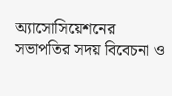অ্যাসোসিয়েশনের সভাপতির সদয় বিবেচনা ও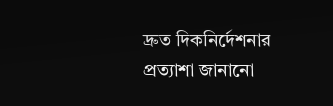দ্রুত দিকনির্দেশনার প্রত্যাশা জানানো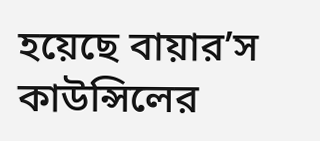হয়েছে বায়ার’স কাউন্সিলের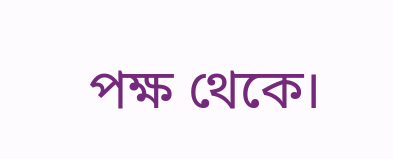পক্ষ থেকে।